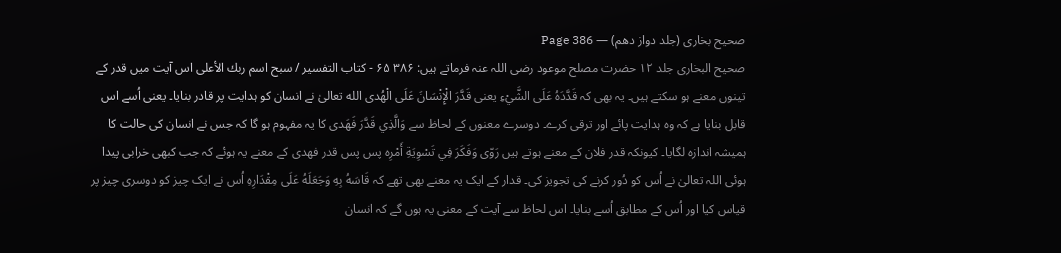صحیح بخاری (جلد دواز دھم) — Page 386
صحیح البخاری جلد ۱۲ حضرت مصلح موعود رضی اللہ عنہ فرماتے ہیں: ۳۸۶ ۶۵ - كتاب التفسير / سبح اسم ربك الأعلى اس آیت میں قدر کے تینوں معنے ہو سکتے ہیں۔ یہ بھی کہ قَدَّدَهُ عَلَی الشَّيْءِ یعنی قَدَّرَ الْإِنْسَانَ عَلَى الْهُدى الله تعالیٰ نے انسان کو ہدایت پر قادر بنایا۔ یعنی اُسے اس قابل بنایا ہے کہ وہ ہدایت پائے اور ترقی کرے۔ دوسرے معنوں کے لحاظ سے وَالَّذِي قَدَّرَ فَهَدی کا یہ مفہوم ہو گا کہ جس نے انسان کی حالت کا ہمیشہ اندازہ لگایا۔ کیونکہ قدر فلان کے معنے ہوتے ہیں رَوّى وَفَكَرَ فِي تَسْوِيَةِ أَمْرِه پس پس قدر فھدی کے معنے یہ ہوئے کہ جب کبھی خرابی پیدا ہوئی اللہ تعالیٰ نے اُس کو دُور کرنے کی تجویز کی۔ قدار کے ایک یہ معنے بھی تھے کہ قَاسَهُ بِهِ وَجَعَلَهُ عَلَی مِقْدَارِهِ اُس نے ایک چیز کو دوسری چیز پر قیاس کیا اور اُس کے مطابق اُسے بنایا۔ اس لحاظ سے آیت کے معنی یہ ہوں گے کہ انسان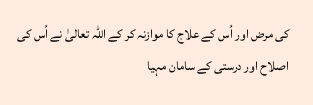کی مرض اور اُس کے علاج کا موازنہ کر کے اللہ تعالیٰ نے اُس کی اصلاح اور درستی کے سامان مہیا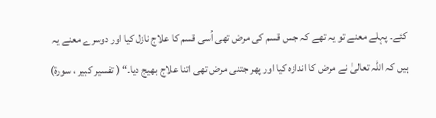کئے۔ پہلے معنے تو یہ تھے کہ جس قسم کی مرض تھی اُسی قسم کا علاج نازل کیا اور دوسرے معنے یہ ہیں کہ اللہ تعالیٰ نے مرض کا اندازہ کیا اور پھر جتنی مرض تھی اتنا علاج بھیج دیا۔“ ( تفسير كبير ، سورة)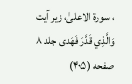، سورۃ الاعلیٰ، زیر آیت وَالَّذِي قَدَّرَ فَهَدی جلد ۸ صفحه (۴۰۵)